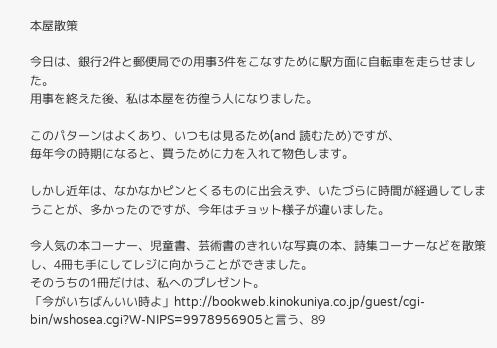本屋散策

今日は、銀行2件と郵便局での用事3件をこなすために駅方面に自転車を走らせました。
用事を終えた後、私は本屋を彷徨う人になりました。

このパターンはよくあり、いつもは見るため(and 読むため)ですが、
毎年今の時期になると、買うために力を入れて物色します。

しかし近年は、なかなかピンとくるものに出会えず、いたづらに時間が経過してしまうことが、多かったのですが、今年はチョット様子が違いました。

今人気の本コーナー、児童書、芸術書のきれいな写真の本、詩集コーナーなどを散策し、4冊も手にしてレジに向かうことができました。
そのうちの1冊だけは、私へのプレゼント。
「今がいちばんいい時よ」http://bookweb.kinokuniya.co.jp/guest/cgi-bin/wshosea.cgi?W-NIPS=9978956905と言う、89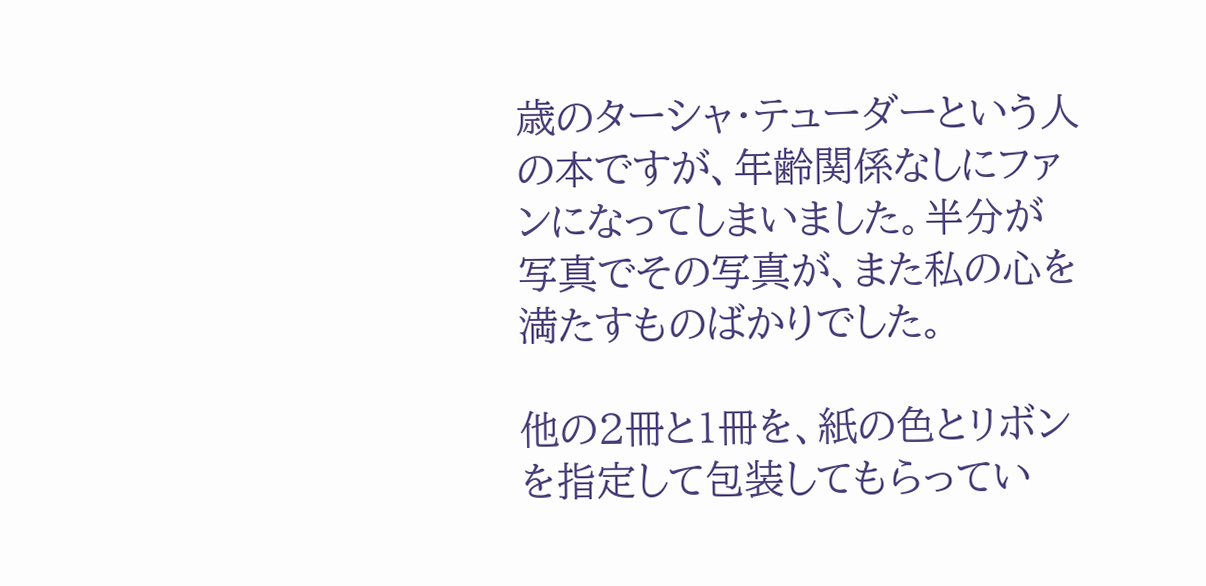歳のターシャ・テューダーという人の本ですが、年齢関係なしにファンになってしまいました。半分が写真でその写真が、また私の心を満たすものばかりでした。

他の2冊と1冊を、紙の色とリボンを指定して包装してもらってい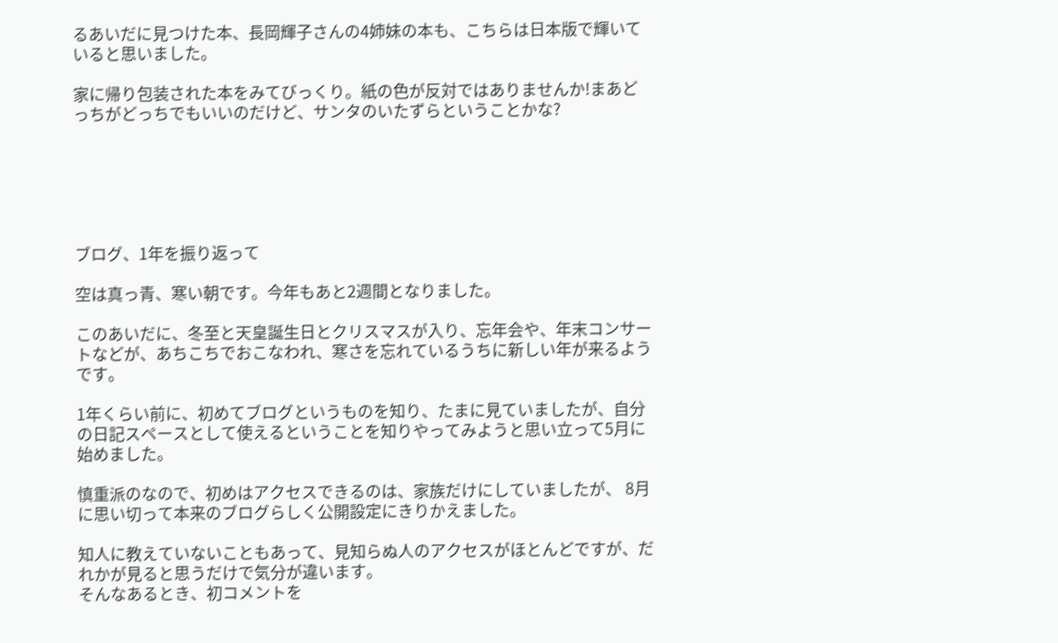るあいだに見つけた本、長岡輝子さんの4姉妹の本も、こちらは日本版で輝いていると思いました。

家に帰り包装された本をみてびっくり。紙の色が反対ではありませんか!まあどっちがどっちでもいいのだけど、サンタのいたずらということかな?






ブログ、1年を振り返って

空は真っ青、寒い朝です。今年もあと2週間となりました。

このあいだに、冬至と天皇誕生日とクリスマスが入り、忘年会や、年末コンサートなどが、あちこちでおこなわれ、寒さを忘れているうちに新しい年が来るようです。

1年くらい前に、初めてブログというものを知り、たまに見ていましたが、自分の日記スペースとして使えるということを知りやってみようと思い立って5月に始めました。

慎重派のなので、初めはアクセスできるのは、家族だけにしていましたが、 8月に思い切って本来のブログらしく公開設定にきりかえました。

知人に教えていないこともあって、見知らぬ人のアクセスがほとんどですが、だれかが見ると思うだけで気分が違います。
そんなあるとき、初コメントを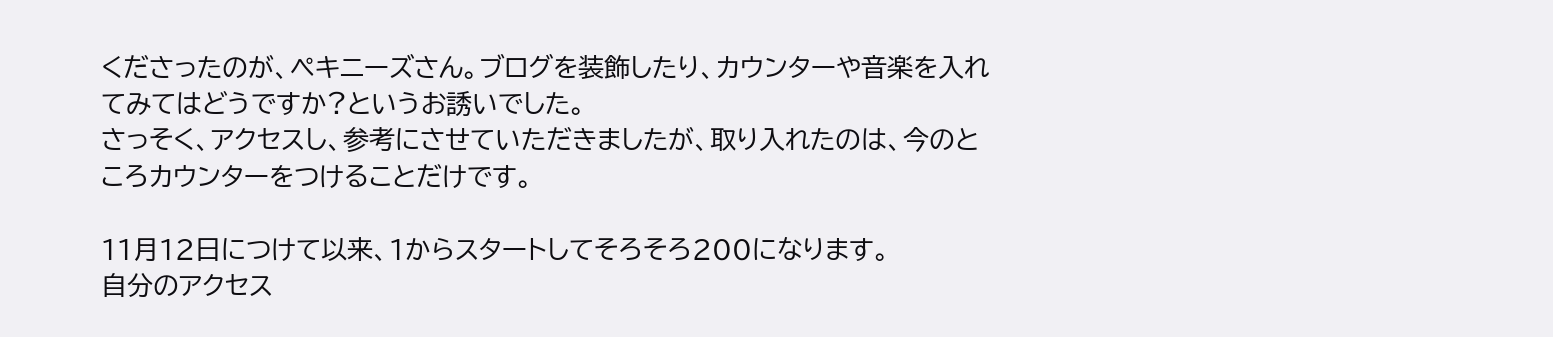くださったのが、ペキニーズさん。ブログを装飾したり、カウンターや音楽を入れてみてはどうですか?というお誘いでした。
さっそく、アクセスし、参考にさせていただきましたが、取り入れたのは、今のところカウンターをつけることだけです。

11月12日につけて以来、1からスタートしてそろそろ200になります。
自分のアクセス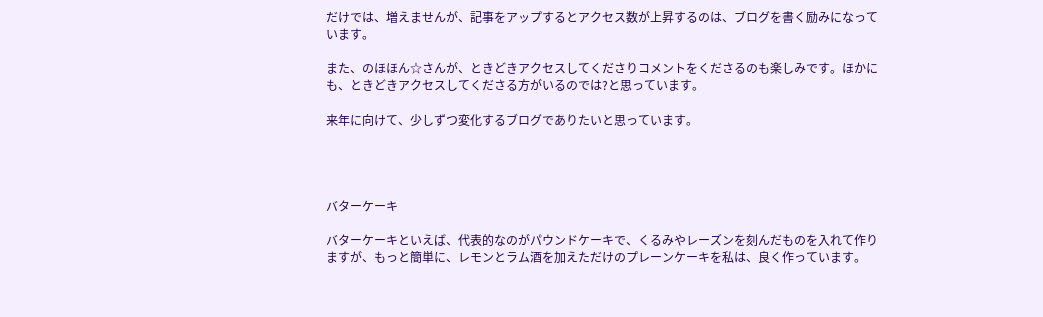だけでは、増えませんが、記事をアップするとアクセス数が上昇するのは、ブログを書く励みになっています。

また、のほほん☆さんが、ときどきアクセスしてくださりコメントをくださるのも楽しみです。ほかにも、ときどきアクセスしてくださる方がいるのでは?と思っています。

来年に向けて、少しずつ変化するブログでありたいと思っています。




バターケーキ

バターケーキといえば、代表的なのがパウンドケーキで、くるみやレーズンを刻んだものを入れて作りますが、もっと簡単に、レモンとラム酒を加えただけのプレーンケーキを私は、良く作っています。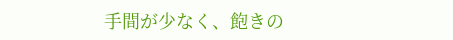手間が少なく、飽きの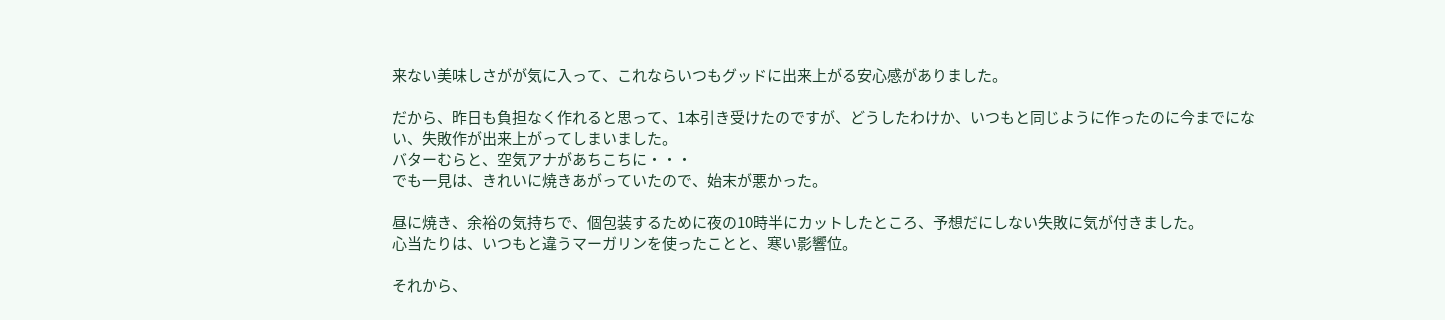来ない美味しさがが気に入って、これならいつもグッドに出来上がる安心感がありました。

だから、昨日も負担なく作れると思って、1本引き受けたのですが、どうしたわけか、いつもと同じように作ったのに今までにない、失敗作が出来上がってしまいました。
バターむらと、空気アナがあちこちに・・・
でも一見は、きれいに焼きあがっていたので、始末が悪かった。

昼に焼き、余裕の気持ちで、個包装するために夜の10時半にカットしたところ、予想だにしない失敗に気が付きました。
心当たりは、いつもと違うマーガリンを使ったことと、寒い影響位。

それから、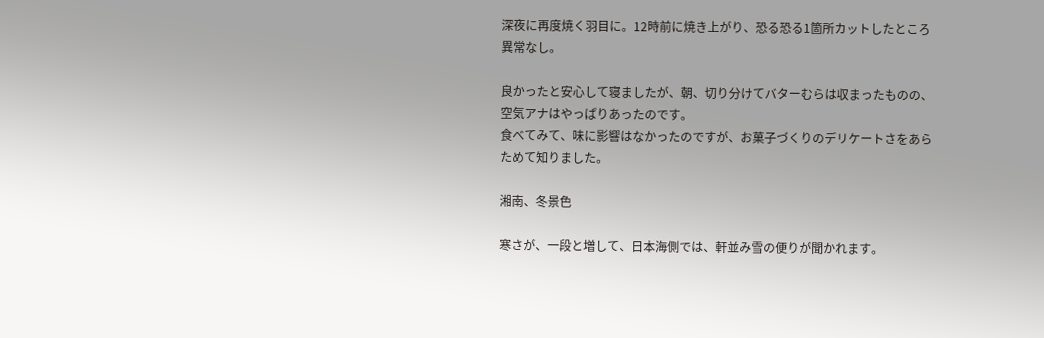深夜に再度焼く羽目に。12時前に焼き上がり、恐る恐る1箇所カットしたところ異常なし。

良かったと安心して寝ましたが、朝、切り分けてバターむらは収まったものの、空気アナはやっぱりあったのです。
食べてみて、味に影響はなかったのですが、お菓子づくりのデリケートさをあらためて知りました。

湘南、冬景色

寒さが、一段と増して、日本海側では、軒並み雪の便りが聞かれます。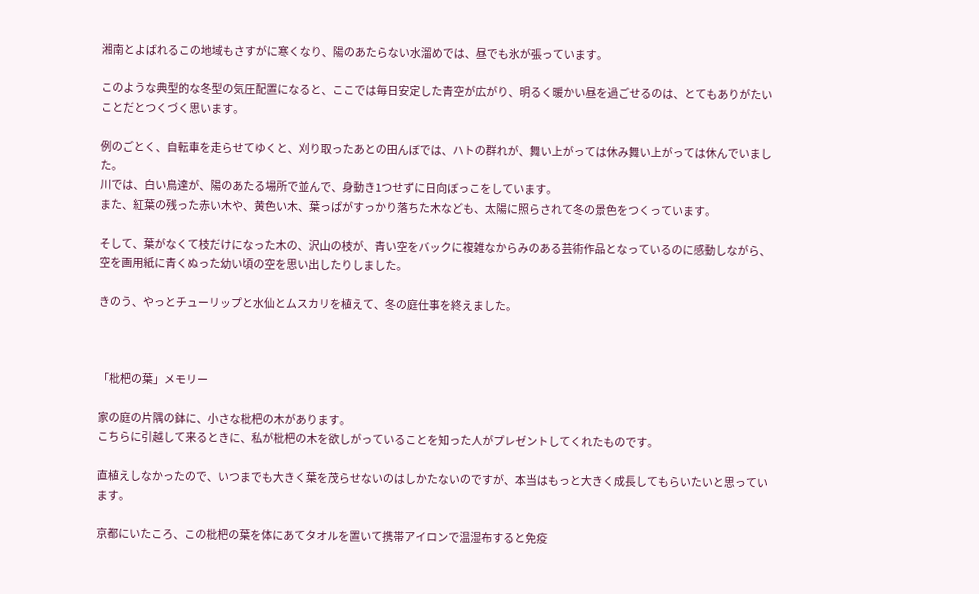湘南とよばれるこの地域もさすがに寒くなり、陽のあたらない水溜めでは、昼でも氷が張っています。

このような典型的な冬型の気圧配置になると、ここでは毎日安定した青空が広がり、明るく暖かい昼を過ごせるのは、とてもありがたいことだとつくづく思います。

例のごとく、自転車を走らせてゆくと、刈り取ったあとの田んぼでは、ハトの群れが、舞い上がっては休み舞い上がっては休んでいました。
川では、白い鳥達が、陽のあたる場所で並んで、身動き1つせずに日向ぼっこをしています。
また、紅葉の残った赤い木や、黄色い木、葉っぱがすっかり落ちた木なども、太陽に照らされて冬の景色をつくっています。

そして、葉がなくて枝だけになった木の、沢山の枝が、青い空をバックに複雑なからみのある芸術作品となっているのに感動しながら、空を画用紙に青くぬった幼い頃の空を思い出したりしました。

きのう、やっとチューリップと水仙とムスカリを植えて、冬の庭仕事を終えました。



「枇杷の葉」メモリー

家の庭の片隅の鉢に、小さな枇杷の木があります。
こちらに引越して来るときに、私が枇杷の木を欲しがっていることを知った人がプレゼントしてくれたものです。

直植えしなかったので、いつまでも大きく葉を茂らせないのはしかたないのですが、本当はもっと大きく成長してもらいたいと思っています。

京都にいたころ、この枇杷の葉を体にあてタオルを置いて携帯アイロンで温湿布すると免疫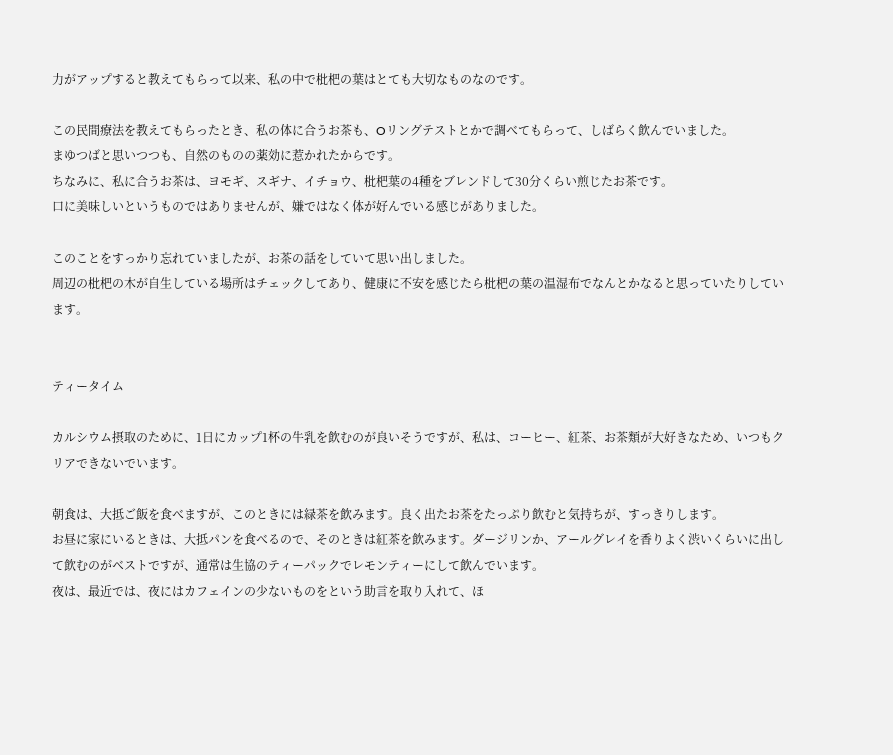力がアップすると教えてもらって以来、私の中で枇杷の葉はとても大切なものなのです。

この民間療法を教えてもらったとき、私の体に合うお茶も、Oリングテストとかで調べてもらって、しばらく飲んでいました。
まゆつばと思いつつも、自然のものの薬効に惹かれたからです。
ちなみに、私に合うお茶は、ヨモギ、スギナ、イチョウ、枇杷葉の4種をブレンドして30分くらい煎じたお茶です。
口に美味しいというものではありませんが、嫌ではなく体が好んでいる感じがありました。

このことをすっかり忘れていましたが、お茶の話をしていて思い出しました。
周辺の枇杷の木が自生している場所はチェックしてあり、健康に不安を感じたら枇杷の葉の温湿布でなんとかなると思っていたりしています。


ティータイム

カルシウム摂取のために、1日にカップ1杯の牛乳を飲むのが良いそうですが、私は、コーヒー、紅茶、お茶類が大好きなため、いつもクリアできないでいます。

朝食は、大抵ご飯を食べますが、このときには緑茶を飲みます。良く出たお茶をたっぷり飲むと気持ちが、すっきりします。
お昼に家にいるときは、大抵パンを食べるので、そのときは紅茶を飲みます。ダージリンか、アールグレイを香りよく渋いくらいに出して飲むのがベストですが、通常は生協のティーパックでレモンティーにして飲んでいます。
夜は、最近では、夜にはカフェインの少ないものをという助言を取り入れて、ほ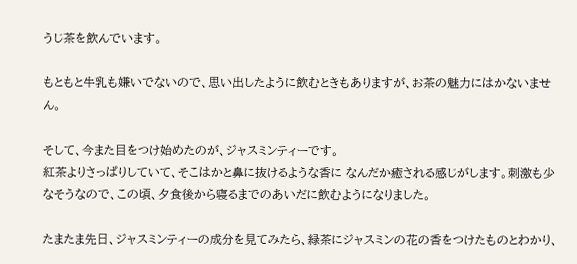うじ茶を飲んでいます。

もともと牛乳も嫌いでないので、思い出したように飲むときもありますが、お茶の魅力にはかないません。

そして、今また目をつけ始めたのが、ジャスミンティーです。
紅茶よりさっぱりしていて、そこはかと鼻に抜けるような香に なんだか癒される感じがします。刺激も少なそうなので、この頃、夕食後から寝るまでのあいだに飲むようになりました。

たまたま先日、ジャスミンティーの成分を見てみたら、緑茶にジャスミンの花の香をつけたものとわかり、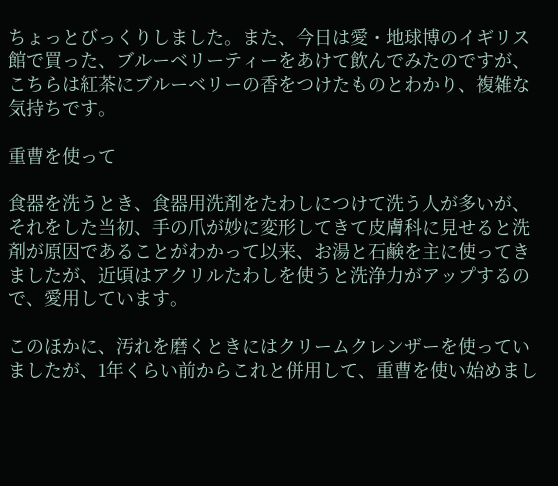ちょっとびっくりしました。また、今日は愛・地球博のイギリス館で買った、ブルーベリーティーをあけて飲んでみたのですが、こちらは紅茶にブルーベリーの香をつけたものとわかり、複雑な気持ちです。

重曹を使って

食器を洗うとき、食器用洗剤をたわしにつけて洗う人が多いが、それをした当初、手の爪が妙に変形してきて皮膚科に見せると洗剤が原因であることがわかって以来、お湯と石鹸を主に使ってきましたが、近頃はアクリルたわしを使うと洗浄力がアップするので、愛用しています。

このほかに、汚れを磨くときにはクリームクレンザーを使っていましたが、1年くらい前からこれと併用して、重曹を使い始めまし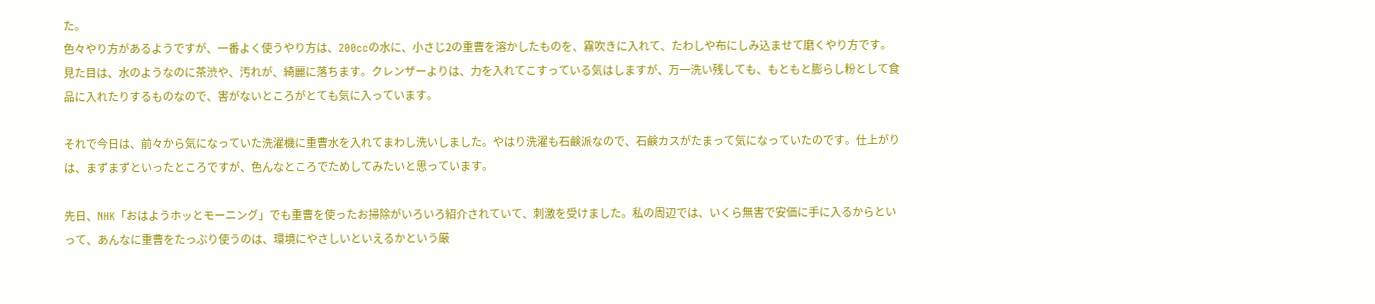た。
色々やり方があるようですが、一番よく使うやり方は、200ccの水に、小さじ2の重曹を溶かしたものを、霧吹きに入れて、たわしや布にしみ込ませて磨くやり方です。
見た目は、水のようなのに茶渋や、汚れが、綺麗に落ちます。クレンザーよりは、力を入れてこすっている気はしますが、万一洗い残しても、もともと膨らし粉として食品に入れたりするものなので、害がないところがとても気に入っています。

それで今日は、前々から気になっていた洗濯機に重曹水を入れてまわし洗いしました。やはり洗濯も石鹸派なので、石鹸カスがたまって気になっていたのです。仕上がりは、まずまずといったところですが、色んなところでためしてみたいと思っています。

先日、NHK「おはようホッとモーニング」でも重曹を使ったお掃除がいろいろ紹介されていて、刺激を受けました。私の周辺では、いくら無害で安価に手に入るからといって、あんなに重曹をたっぷり使うのは、環境にやさしいといえるかという厳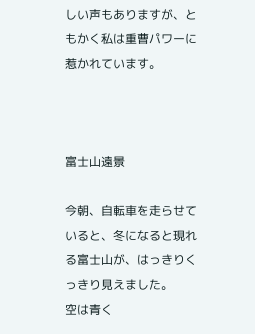しい声もありますが、ともかく私は重曹パワーに惹かれています。



富士山遠景

今朝、自転車を走らせていると、冬になると現れる富士山が、はっきりくっきり見えました。
空は青く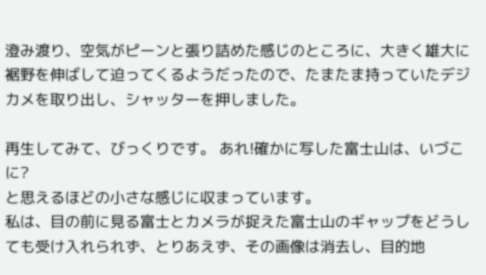澄み渡り、空気がピーンと張り詰めた感じのところに、大きく雄大に裾野を伸ばして迫ってくるようだったので、たまたま持っていたデジカメを取り出し、シャッターを押しました。

再生してみて、びっくりです。 あれ!確かに写した富士山は、いづこに?
と思えるほどの小さな感じに収まっています。
私は、目の前に見る富士とカメラが捉えた富士山のギャップをどうしても受け入れられず、とりあえず、その画像は消去し、目的地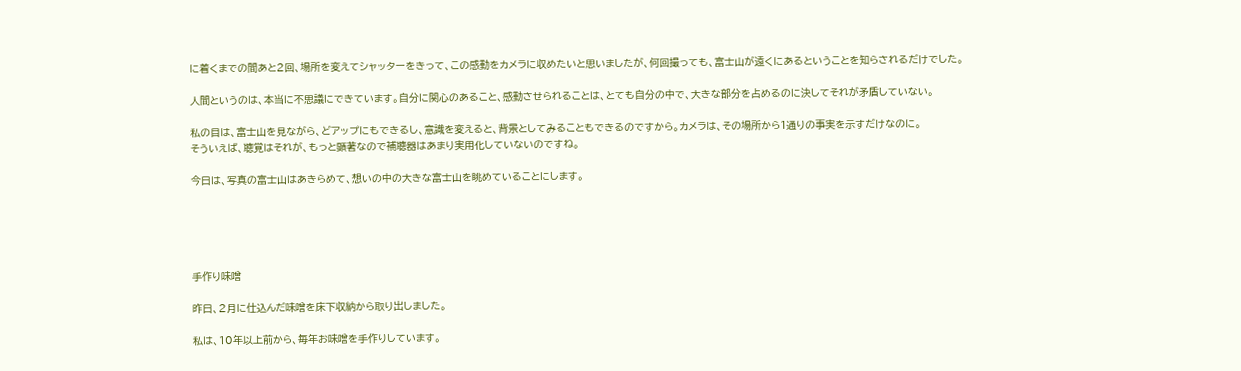に着くまでの間あと2回、場所を変えてシャッターをきって、この感動をカメラに収めたいと思いましたが、何回撮っても、富士山が遠くにあるということを知らされるだけでした。

人間というのは、本当に不思議にできています。自分に関心のあること、感動させられることは、とても自分の中で、大きな部分を占めるのに決してそれが矛盾していない。

私の目は、富士山を見ながら、どアップにもできるし、意識を変えると、背景としてみることもできるのですから。カメラは、その場所から1通りの事実を示すだけなのに。
そういえば、聴覚はそれが、もっと顕著なので補聴器はあまり実用化していないのですね。

今日は、写真の富士山はあきらめて、想いの中の大きな富士山を眺めていることにします。





手作り味噌

昨日、2月に仕込んだ味噌を床下収納から取り出しました。

私は、10年以上前から、毎年お味噌を手作りしています。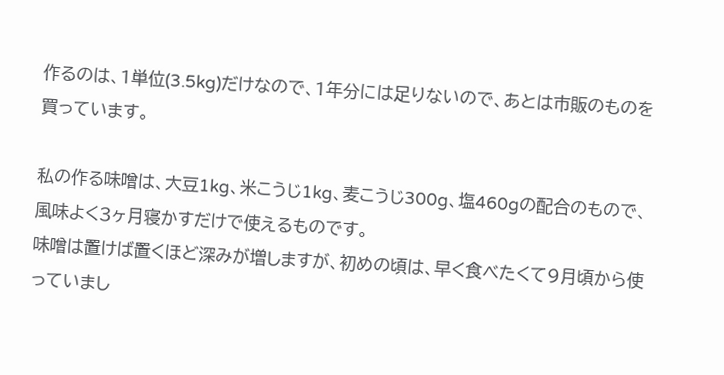作るのは、1単位(3.5kg)だけなので、1年分には足りないので、あとは市販のものを買っています。

私の作る味噌は、大豆1kg、米こうじ1kg、麦こうじ300g、塩460gの配合のもので、風味よく3ヶ月寝かすだけで使えるものです。
味噌は置けば置くほど深みが増しますが、初めの頃は、早く食べたくて9月頃から使っていまし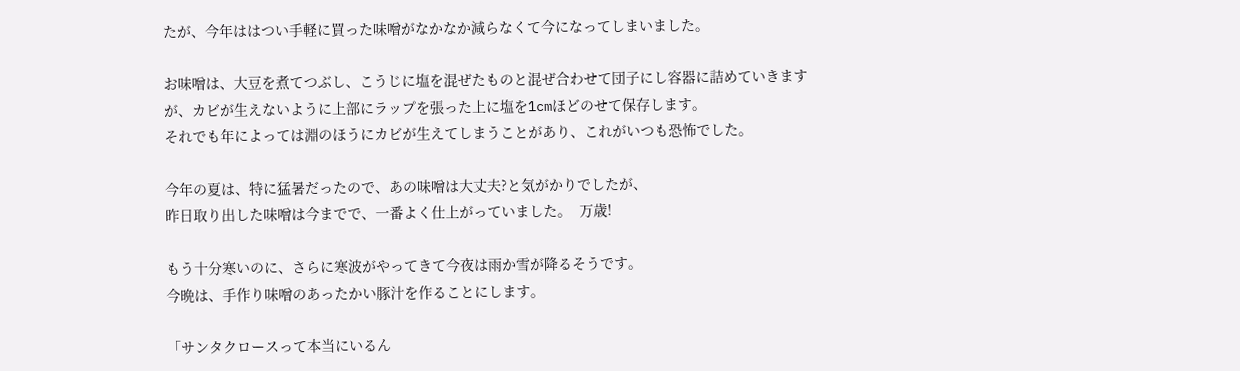たが、今年ははつい手軽に買った味噌がなかなか減らなくて今になってしまいました。

お味噌は、大豆を煮てつぶし、こうじに塩を混ぜたものと混ぜ合わせて団子にし容器に詰めていきますが、カビが生えないように上部にラップを張った上に塩を1cmほどのせて保存します。
それでも年によっては淵のほうにカビが生えてしまうことがあり、これがいつも恐怖でした。

今年の夏は、特に猛暑だったので、あの味噌は大丈夫?と気がかりでしたが、
昨日取り出した味噌は今までで、一番よく仕上がっていました。  万歳!

もう十分寒いのに、さらに寒波がやってきて今夜は雨か雪が降るそうです。
今晩は、手作り味噌のあったかい豚汁を作ることにします。

「サンタクロースって本当にいるん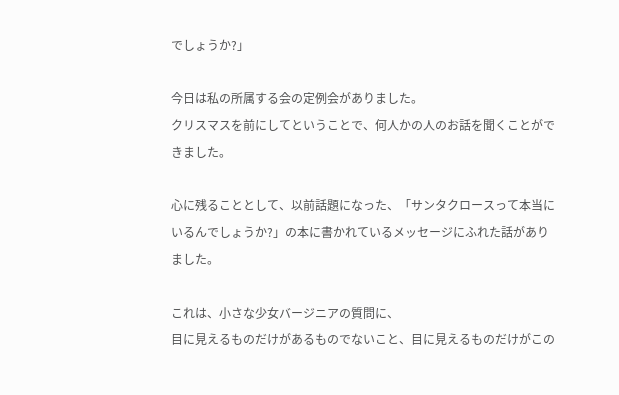でしょうか?」

今日は私の所属する会の定例会がありました。
クリスマスを前にしてということで、何人かの人のお話を聞くことができました。

心に残ることとして、以前話題になった、「サンタクロースって本当にいるんでしょうか?」の本に書かれているメッセージにふれた話がありました。

これは、小さな少女バージニアの質問に、
目に見えるものだけがあるものでないこと、目に見えるものだけがこの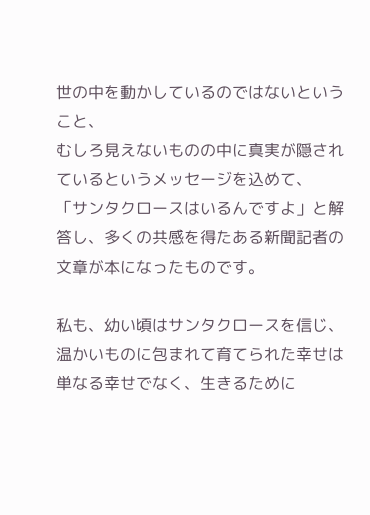世の中を動かしているのではないということ、
むしろ見えないものの中に真実が隠されているというメッセージを込めて、
「サンタクロースはいるんですよ」と解答し、多くの共感を得たある新聞記者の文章が本になったものです。

私も、幼い頃はサンタクロースを信じ、温かいものに包まれて育てられた幸せは単なる幸せでなく、生きるために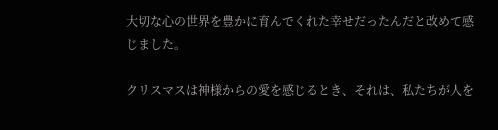大切な心の世界を豊かに育んでくれた幸せだったんだと改めて感じました。

クリスマスは神様からの愛を感じるとき、それは、私たちが人を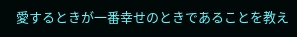愛するときが一番幸せのときであることを教え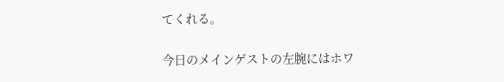てくれる。

今日のメインゲストの左腕にはホワ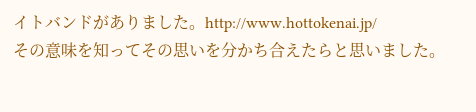イトバンドがありました。http://www.hottokenai.jp/
その意味を知ってその思いを分かち合えたらと思いました。